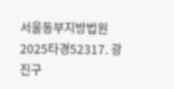서울동부지방법원 2025타경52317. 광진구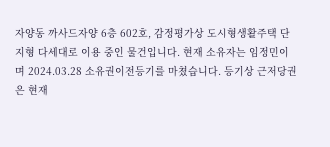자양동 까사드자양 6층 602호, 감정평가상 도시형생활주택 단지형 다세대로 이용 중인 물건입니다. 현재 소유자는 임정민이며 2024.03.28 소유권이전등기를 마쳤습니다. 등기상 근저당권은 현재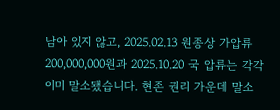남아 있지 않고, 2025.02.13 원종상 가압류 200,000,000원과 2025.10.20 국 압류는 각각 이미 말소됐습니다. 현존 권리 가운데 말소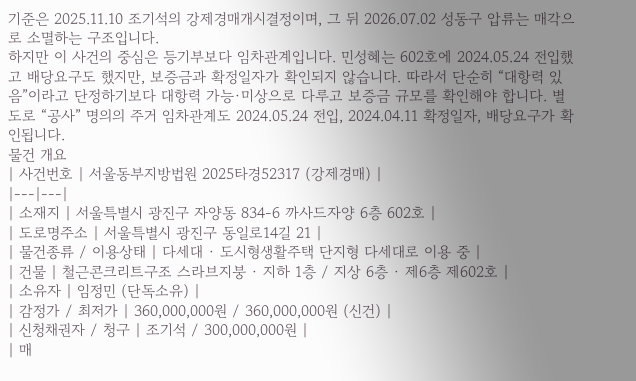기준은 2025.11.10 조기석의 강제경매개시결정이며, 그 뒤 2026.07.02 성동구 압류는 매각으로 소멸하는 구조입니다.
하지만 이 사건의 중심은 등기부보다 임차관계입니다. 민성혜는 602호에 2024.05.24 전입했고 배당요구도 했지만, 보증금과 확정일자가 확인되지 않습니다. 따라서 단순히 “대항력 있음”이라고 단정하기보다 대항력 가능·미상으로 다루고 보증금 규모를 확인해야 합니다. 별도로 “공사” 명의의 주거 임차관계도 2024.05.24 전입, 2024.04.11 확정일자, 배당요구가 확인됩니다.
물건 개요
| 사건번호 | 서울동부지방법원 2025타경52317 (강제경매) |
|---|---|
| 소재지 | 서울특별시 광진구 자양동 834-6 까사드자양 6층 602호 |
| 도로명주소 | 서울특별시 광진구 동일로14길 21 |
| 물건종류 / 이용상태 | 다세대 · 도시형생활주택 단지형 다세대로 이용 중 |
| 건물 | 철근콘크리트구조 스라브지붕 · 지하 1층 / 지상 6층 · 제6층 제602호 |
| 소유자 | 임정민 (단독소유) |
| 감정가 / 최저가 | 360,000,000원 / 360,000,000원 (신건) |
| 신청채권자 / 청구 | 조기석 / 300,000,000원 |
| 매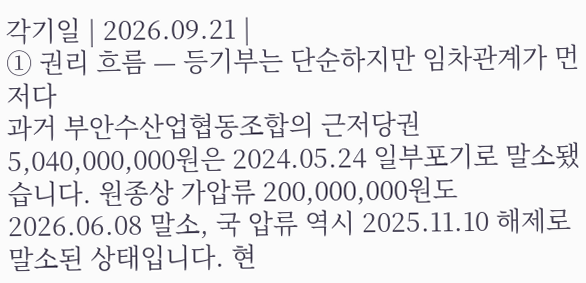각기일 | 2026.09.21 |
① 권리 흐름 — 등기부는 단순하지만 임차관계가 먼저다
과거 부안수산업협동조합의 근저당권 5,040,000,000원은 2024.05.24 일부포기로 말소됐습니다. 원종상 가압류 200,000,000원도 2026.06.08 말소, 국 압류 역시 2025.11.10 해제로 말소된 상태입니다. 현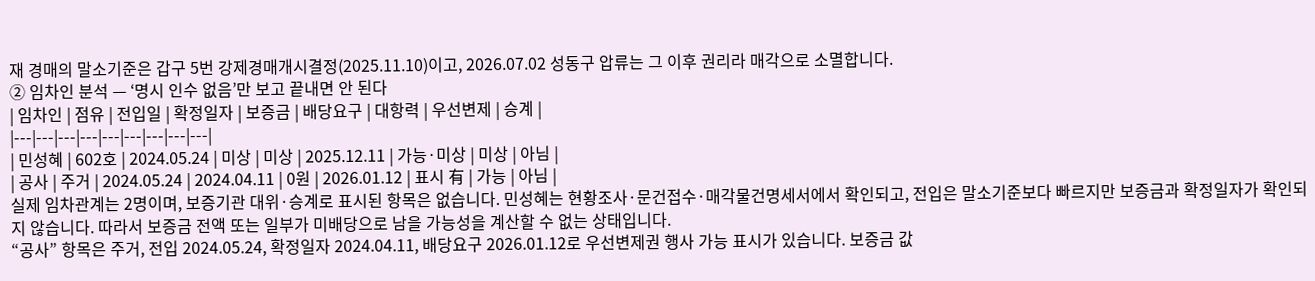재 경매의 말소기준은 갑구 5번 강제경매개시결정(2025.11.10)이고, 2026.07.02 성동구 압류는 그 이후 권리라 매각으로 소멸합니다.
② 임차인 분석 — ‘명시 인수 없음’만 보고 끝내면 안 된다
| 임차인 | 점유 | 전입일 | 확정일자 | 보증금 | 배당요구 | 대항력 | 우선변제 | 승계 |
|---|---|---|---|---|---|---|---|---|
| 민성혜 | 602호 | 2024.05.24 | 미상 | 미상 | 2025.12.11 | 가능·미상 | 미상 | 아님 |
| 공사 | 주거 | 2024.05.24 | 2024.04.11 | 0원 | 2026.01.12 | 표시 有 | 가능 | 아님 |
실제 임차관계는 2명이며, 보증기관 대위·승계로 표시된 항목은 없습니다. 민성혜는 현황조사·문건접수·매각물건명세서에서 확인되고, 전입은 말소기준보다 빠르지만 보증금과 확정일자가 확인되지 않습니다. 따라서 보증금 전액 또는 일부가 미배당으로 남을 가능성을 계산할 수 없는 상태입니다.
“공사” 항목은 주거, 전입 2024.05.24, 확정일자 2024.04.11, 배당요구 2026.01.12로 우선변제권 행사 가능 표시가 있습니다. 보증금 값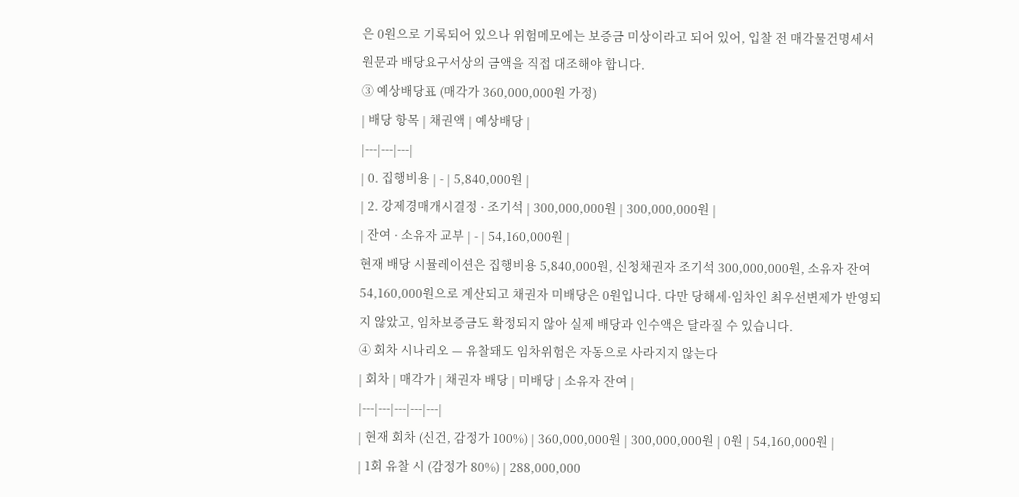은 0원으로 기록되어 있으나 위험메모에는 보증금 미상이라고 되어 있어, 입찰 전 매각물건명세서 원문과 배당요구서상의 금액을 직접 대조해야 합니다.
③ 예상배당표 (매각가 360,000,000원 가정)
| 배당 항목 | 채권액 | 예상배당 |
|---|---|---|
| 0. 집행비용 | - | 5,840,000원 |
| 2. 강제경매개시결정 · 조기석 | 300,000,000원 | 300,000,000원 |
| 잔여 · 소유자 교부 | - | 54,160,000원 |
현재 배당 시뮬레이션은 집행비용 5,840,000원, 신청채권자 조기석 300,000,000원, 소유자 잔여 54,160,000원으로 계산되고 채권자 미배당은 0원입니다. 다만 당해세·임차인 최우선변제가 반영되지 않았고, 임차보증금도 확정되지 않아 실제 배당과 인수액은 달라질 수 있습니다.
④ 회차 시나리오 — 유찰돼도 임차위험은 자동으로 사라지지 않는다
| 회차 | 매각가 | 채권자 배당 | 미배당 | 소유자 잔여 |
|---|---|---|---|---|
| 현재 회차 (신건, 감정가 100%) | 360,000,000원 | 300,000,000원 | 0원 | 54,160,000원 |
| 1회 유찰 시 (감정가 80%) | 288,000,000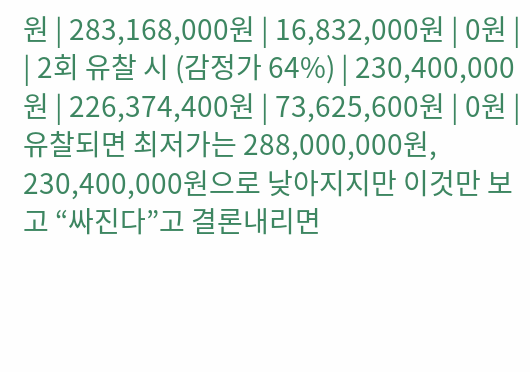원 | 283,168,000원 | 16,832,000원 | 0원 |
| 2회 유찰 시 (감정가 64%) | 230,400,000원 | 226,374,400원 | 73,625,600원 | 0원 |
유찰되면 최저가는 288,000,000원, 230,400,000원으로 낮아지지만 이것만 보고 “싸진다”고 결론내리면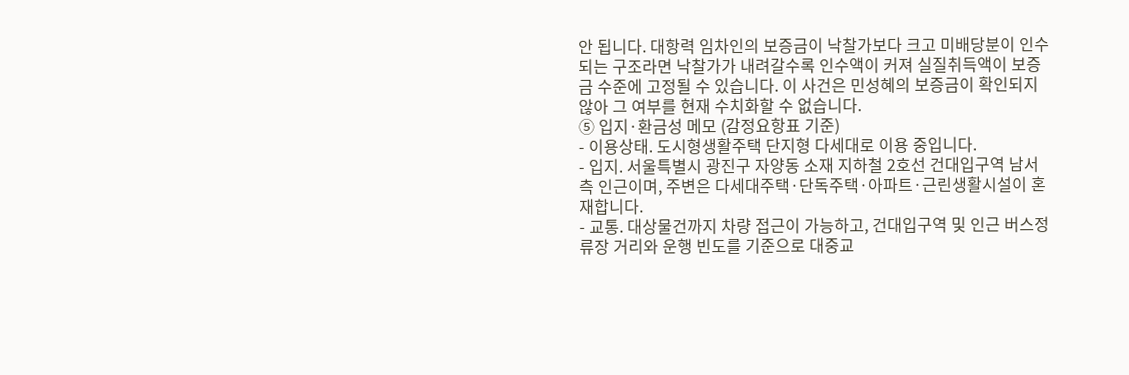안 됩니다. 대항력 임차인의 보증금이 낙찰가보다 크고 미배당분이 인수되는 구조라면 낙찰가가 내려갈수록 인수액이 커져 실질취득액이 보증금 수준에 고정될 수 있습니다. 이 사건은 민성혜의 보증금이 확인되지 않아 그 여부를 현재 수치화할 수 없습니다.
⑤ 입지·환금성 메모 (감정요항표 기준)
- 이용상태. 도시형생활주택 단지형 다세대로 이용 중입니다.
- 입지. 서울특별시 광진구 자양동 소재 지하철 2호선 건대입구역 남서측 인근이며, 주변은 다세대주택·단독주택·아파트·근린생활시설이 혼재합니다.
- 교통. 대상물건까지 차량 접근이 가능하고, 건대입구역 및 인근 버스정류장 거리와 운행 빈도를 기준으로 대중교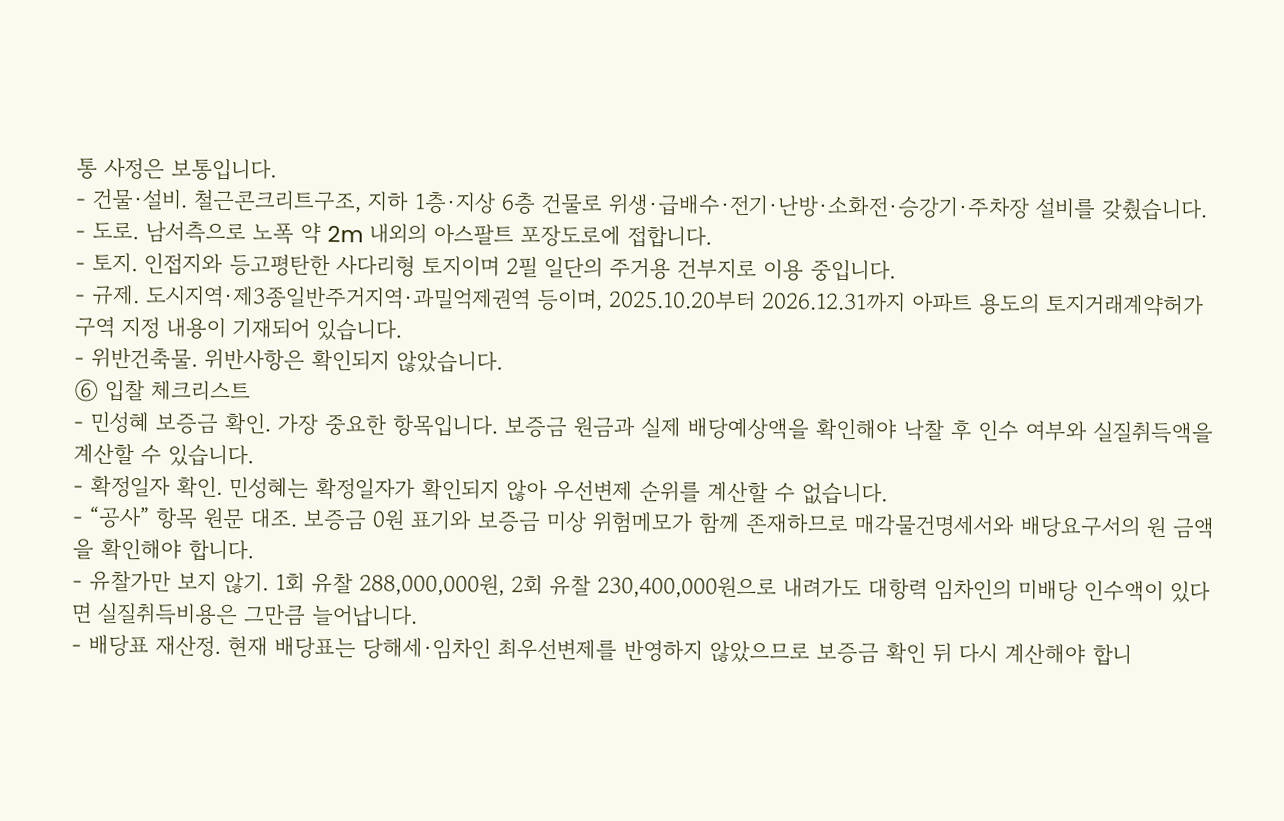통 사정은 보통입니다.
- 건물·설비. 철근콘크리트구조, 지하 1층·지상 6층 건물로 위생·급배수·전기·난방·소화전·승강기·주차장 설비를 갖췄습니다.
- 도로. 남서측으로 노폭 약 2m 내외의 아스팔트 포장도로에 접합니다.
- 토지. 인접지와 등고평탄한 사다리형 토지이며 2필 일단의 주거용 건부지로 이용 중입니다.
- 규제. 도시지역·제3종일반주거지역·과밀억제권역 등이며, 2025.10.20부터 2026.12.31까지 아파트 용도의 토지거래계약허가구역 지정 내용이 기재되어 있습니다.
- 위반건축물. 위반사항은 확인되지 않았습니다.
⑥ 입찰 체크리스트
- 민성혜 보증금 확인. 가장 중요한 항목입니다. 보증금 원금과 실제 배당예상액을 확인해야 낙찰 후 인수 여부와 실질취득액을 계산할 수 있습니다.
- 확정일자 확인. 민성혜는 확정일자가 확인되지 않아 우선변제 순위를 계산할 수 없습니다.
- “공사” 항목 원문 대조. 보증금 0원 표기와 보증금 미상 위험메모가 함께 존재하므로 매각물건명세서와 배당요구서의 원 금액을 확인해야 합니다.
- 유찰가만 보지 않기. 1회 유찰 288,000,000원, 2회 유찰 230,400,000원으로 내려가도 대항력 임차인의 미배당 인수액이 있다면 실질취득비용은 그만큼 늘어납니다.
- 배당표 재산정. 현재 배당표는 당해세·임차인 최우선변제를 반영하지 않았으므로 보증금 확인 뒤 다시 계산해야 합니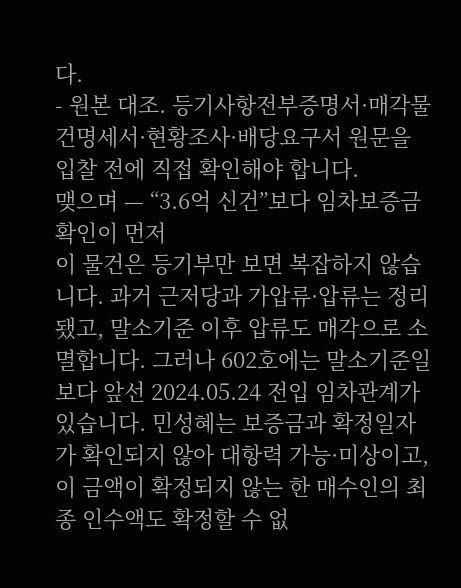다.
- 원본 대조. 등기사항전부증명서·매각물건명세서·현황조사·배당요구서 원문을 입찰 전에 직접 확인해야 합니다.
맺으며 — “3.6억 신건”보다 임차보증금 확인이 먼저
이 물건은 등기부만 보면 복잡하지 않습니다. 과거 근저당과 가압류·압류는 정리됐고, 말소기준 이후 압류도 매각으로 소멸합니다. 그러나 602호에는 말소기준일보다 앞선 2024.05.24 전입 임차관계가 있습니다. 민성혜는 보증금과 확정일자가 확인되지 않아 대항력 가능·미상이고, 이 금액이 확정되지 않는 한 매수인의 최종 인수액도 확정할 수 없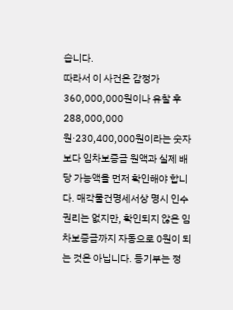습니다.
따라서 이 사건은 감정가 360,000,000원이나 유찰 후 288,000,000원·230,400,000원이라는 숫자보다 임차보증금 원액과 실제 배당 가능액을 먼저 확인해야 합니다. 매각물건명세서상 명시 인수권리는 없지만, 확인되지 않은 임차보증금까지 자동으로 0원이 되는 것은 아닙니다. 등기부는 정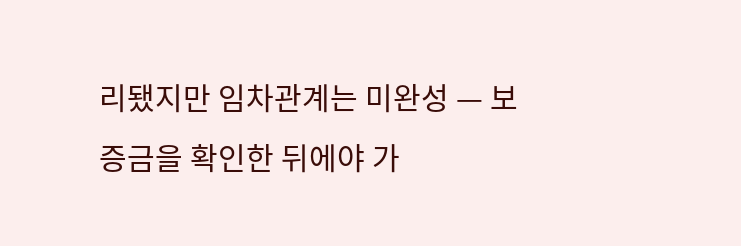리됐지만 임차관계는 미완성 — 보증금을 확인한 뒤에야 가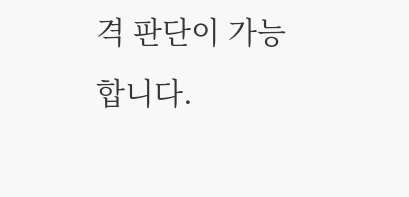격 판단이 가능합니다.